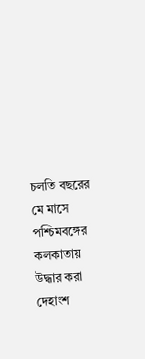চলতি বছরের মে মাসে পশ্চিমবঙ্গের কলকাতায় উদ্ধার করা দেহাংশ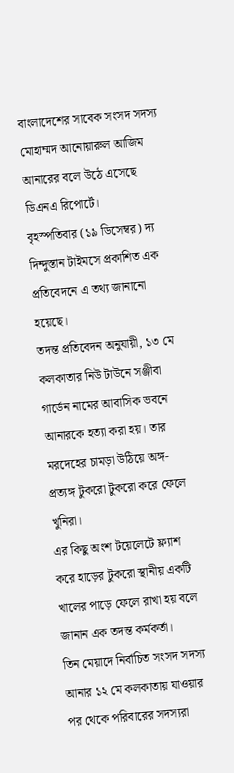বাংলাদেশের সাবেক সংসদ সদস্য মোহাম্মদ আনোয়ারুল আজিম আনারের বলে উঠে এসেছে ডিএনএ রিপোর্টে।
বৃহস্পতিবার (১৯ ডিসেম্বর) দ্য দিন্দুস্তান টাইমসে প্রকাশিত এক প্রতিবেদনে এ তথ্য জানানো হয়েছে।
তদন্ত প্রতিবেদন অনুযায়ী, ১৩ মে কলকাতার নিউ টাউনে সঞ্জীবা গার্ডেন নামের আবাসিক ভবনে আনারকে হত্যা করা হয়। তার মরদেহের চামড়া উঠিয়ে অঙ্গ-প্রত্যঙ্গ টুকরো টুকরো করে ফেলে খুনিরা।
এর কিছু অংশ টয়েলেটে ফ্ল্যাশ করে হাড়ের টুকরো স্থানীয় একটি খালের পাড়ে ফেলে রাখা হয় বলে জানান এক তদন্ত কর্মকর্তা।
তিন মেয়াদে নির্বাচিত সংসদ সদস্য আনার ১২ মে কলকাতায় যাওয়ার পর থেকে পরিবারের সদস্যরা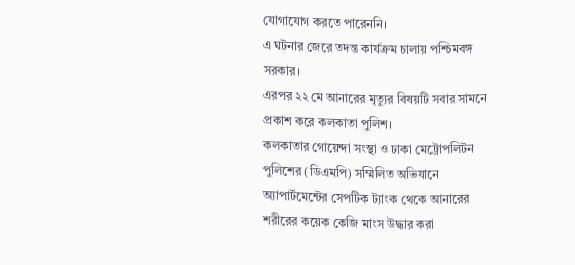যোগাযোগ করতে পারেননি।
এ ঘটনার জেরে তদন্ত কার্যক্রম চালায় পশ্চিমবঙ্গ সরকার।
এরপর ২২ মে আনারের মৃত্যুর বিষয়টি সবার সামনে প্রকাশ করে কলকাতা পুলিশ।
কলকাতার গোয়েন্দা সংস্থা ও ঢাকা মেট্রোপলিটন পুলিশের (ডিএমপি) সম্মিলিত অভিযানে অ্যাপার্টমেন্টের সেপটিক ট্যাংক থেকে আনারের শরীরের কয়েক কেজি মাংস উদ্ধার করা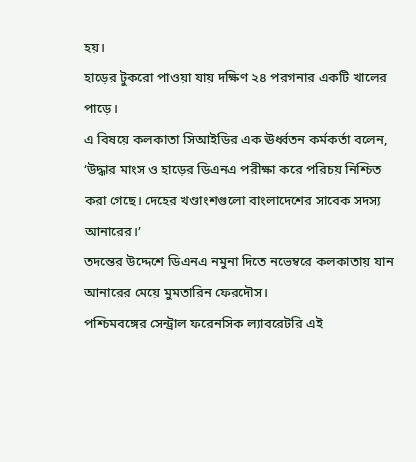হয়।
হাড়ের টুকরো পাওয়া যায় দক্ষিণ ২৪ পরগনার একটি খালের পাড়ে।
এ বিষয়ে কলকাতা সিআইডির এক ঊর্ধ্বতন কর্মকর্তা বলেন, ‘উদ্ধার মাংস ও হাড়ের ডিএনএ পরীক্ষা করে পরিচয় নিশ্চিত করা গেছে। দেহের খণ্ডাংশগুলো বাংলাদেশের সাবেক সদস্য আনারের।’
তদন্তের উদ্দেশে ডিএনএ নমুনা দিতে নভেম্বরে কলকাতায় যান আনারের মেয়ে মুমতারিন ফেরদৌস।
পশ্চিমবঙ্গের সেন্ট্রাল ফরেনসিক ল্যাবরেটরি এই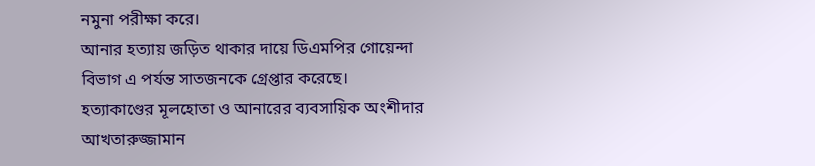নমুনা পরীক্ষা করে।
আনার হত্যায় জড়িত থাকার দায়ে ডিএমপির গোয়েন্দা বিভাগ এ পর্যন্ত সাতজনকে গ্রেপ্তার করেছে।
হত্যাকাণ্ডের মূলহোতা ও আনারের ব্যবসায়িক অংশীদার আখতারুজ্জামান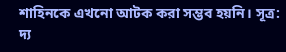শাহিনকে এখনো আটক করা সম্ভব হয়নি। সূত্র: দ্য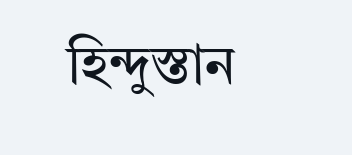হিন্দুস্তান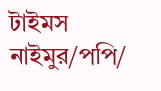টাইমস
নাইমুর/পপি/